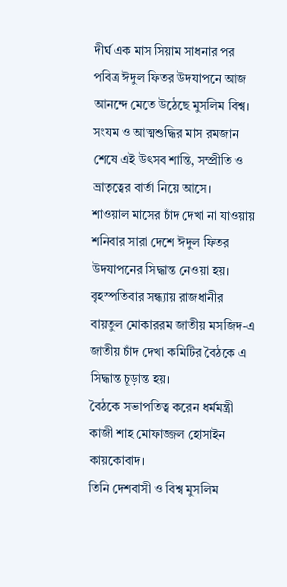দীর্ঘ এক মাস সিয়াম সাধনার পর পবিত্র ঈদুল ফিতর উদযাপনে আজ আনন্দে মেতে উঠেছে মুসলিম বিশ্ব।
সংযম ও আত্মশুদ্ধির মাস রমজান শেষে এই উৎসব শান্তি, সম্প্রীতি ও ভ্রাতৃত্বের বার্তা নিয়ে আসে।
শাওয়াল মাসের চাঁদ দেখা না যাওয়ায় শনিবার সারা দেশে ঈদুল ফিতর উদযাপনের সিদ্ধান্ত নেওয়া হয়।
বৃহস্পতিবার সন্ধ্যায় রাজধানীর বায়তুল মোকাররম জাতীয় মসজিদ-এ জাতীয় চাঁদ দেখা কমিটির বৈঠকে এ সিদ্ধান্ত চূড়ান্ত হয়।
বৈঠকে সভাপতিত্ব করেন ধর্মমন্ত্রী কাজী শাহ মোফাজ্জল হোসাইন কায়কোবাদ।
তিনি দেশবাসী ও বিশ্ব মুসলিম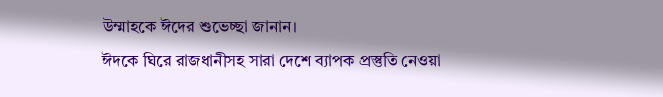উম্মাহকে ঈদের শুভেচ্ছা জানান।
ঈদকে ঘিরে রাজধানীসহ সারা দেশে ব্যাপক প্রস্তুতি নেওয়া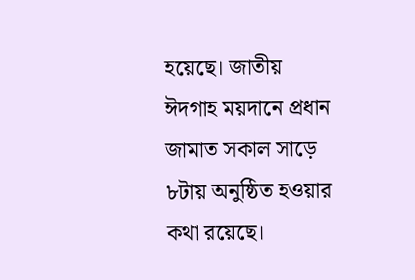হয়েছে। জাতীয় ঈদগাহ ময়দানে প্রধান জামাত সকাল সাড়ে ৮টায় অনুষ্ঠিত হওয়ার কথা রয়েছে।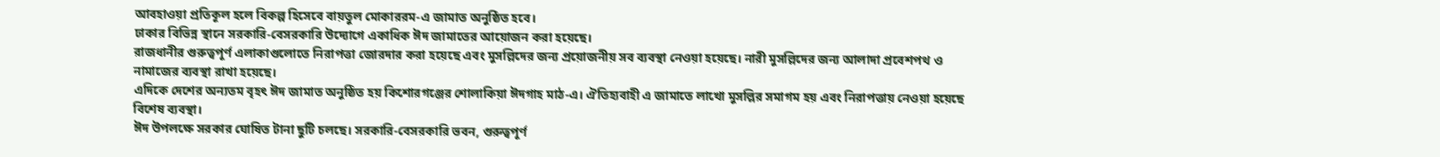আবহাওয়া প্রতিকূল হলে বিকল্প হিসেবে বায়তুল মোকাররম-এ জামাত অনুষ্ঠিত হবে।
ঢাকার বিভিন্ন স্থানে সরকারি-বেসরকারি উদ্যোগে একাধিক ঈদ জামাতের আয়োজন করা হয়েছে।
রাজধানীর গুরুত্বপূর্ণ এলাকাগুলোতে নিরাপত্তা জোরদার করা হয়েছে এবং মুসল্লিদের জন্য প্রয়োজনীয় সব ব্যবস্থা নেওয়া হয়েছে। নারী মুসল্লিদের জন্য আলাদা প্রবেশপথ ও নামাজের ব্যবস্থা রাখা হয়েছে।
এদিকে দেশের অন্যতম বৃহৎ ঈদ জামাত অনুষ্ঠিত হয় কিশোরগঞ্জের শোলাকিয়া ঈদগাহ মাঠ-এ। ঐতিহ্যবাহী এ জামাতে লাখো মুসল্লির সমাগম হয় এবং নিরাপত্তায় নেওয়া হয়েছে বিশেষ ব্যবস্থা।
ঈদ উপলক্ষে সরকার ঘোষিত টানা ছুটি চলছে। সরকারি-বেসরকারি ভবন, গুরুত্বপূর্ণ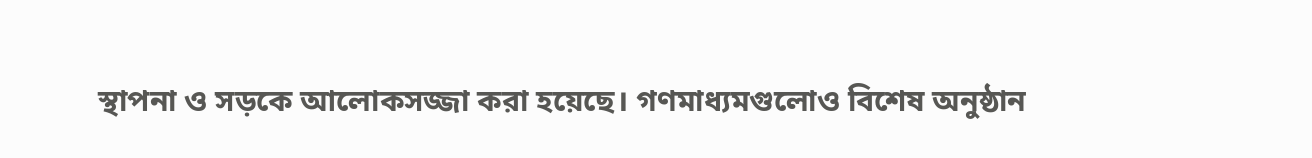স্থাপনা ও সড়কে আলোকসজ্জা করা হয়েছে। গণমাধ্যমগুলোও বিশেষ অনুষ্ঠান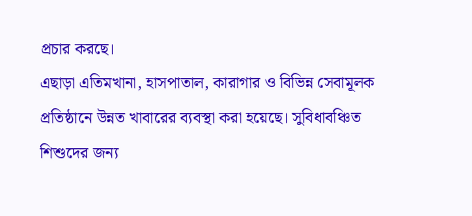প্রচার করছে।
এছাড়া এতিমখানা, হাসপাতাল, কারাগার ও বিভিন্ন সেবামূলক প্রতিষ্ঠানে উন্নত খাবারের ব্যবস্থা করা হয়েছে। সুবিধাবঞ্চিত শিশুদের জন্য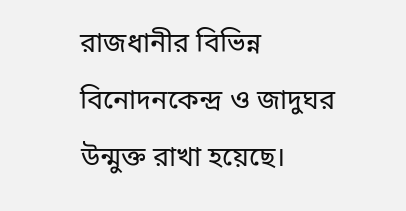রাজধানীর বিভিন্ন বিনোদনকেন্দ্র ও জাদুঘর উন্মুক্ত রাখা হয়েছে।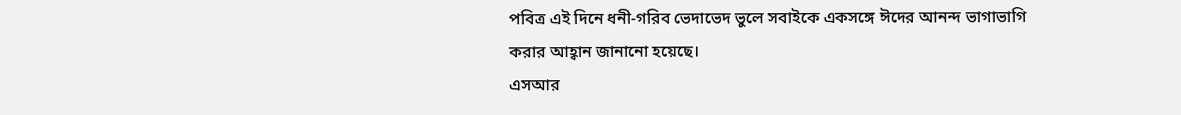পবিত্র এই দিনে ধনী-গরিব ভেদাভেদ ভুলে সবাইকে একসঙ্গে ঈদের আনন্দ ভাগাভাগি করার আহ্বান জানানো হয়েছে।
এসআর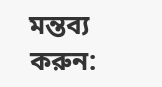মন্তব্য করুন: